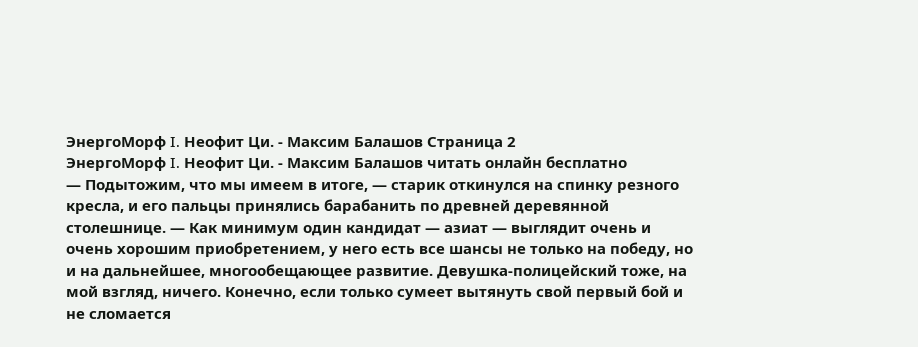ЭнергоМорф I. Неофит Ци. - Максим Балашов Страница 2
ЭнергоМорф I. Неофит Ци. - Максим Балашов читать онлайн бесплатно
— Подытожим, что мы имеем в итоге, — старик откинулся на спинку резного кресла, и его пальцы принялись барабанить по древней деревянной столешнице. — Как минимум один кандидат — азиат — выглядит очень и очень хорошим приобретением, у него есть все шансы не только на победу, но и на дальнейшее, многообещающее развитие. Девушка-полицейский тоже, на мой взгляд, ничего. Конечно, если только сумеет вытянуть свой первый бой и не сломается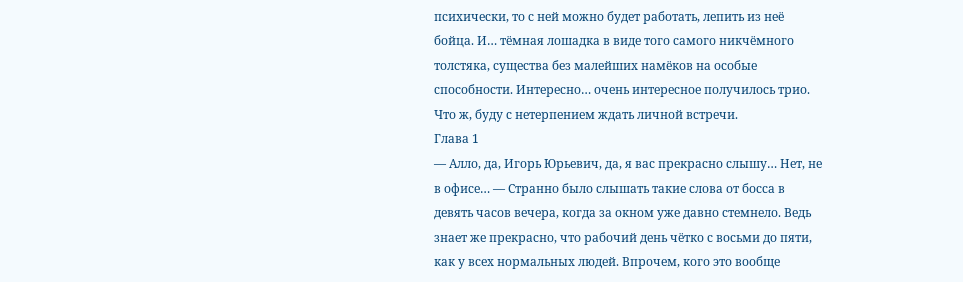психически, то с ней можно будет работать, лепить из неё бойца. И… тёмная лошадка в виде того самого никчёмного толстяка, существа без малейших намёков на особые способности. Интересно… очень интересное получилось трио. Что ж, буду с нетерпением ждать личной встречи.
Глава 1
— Алло, да, Игорь Юрьевич, да, я вас прекрасно слышу… Нет, не в офисе… — Странно было слышать такие слова от босса в девять часов вечера, когда за окном уже давно стемнело. Ведь знает же прекрасно, что рабочий день чётко с восьми до пяти, как у всех нормальных людей. Впрочем, кого это вообще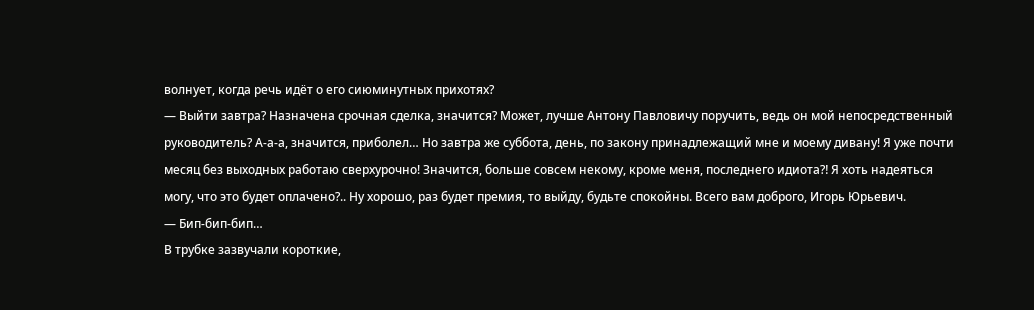волнует, когда речь идёт о его сиюминутных прихотях?
— Выйти завтра? Назначена срочная сделка, значится? Может, лучше Антону Павловичу поручить, ведь он мой непосредственный руководитель? А-а-а, значится, приболел… Но завтра же суббота, день, по закону принадлежащий мне и моему дивану! Я уже почти месяц без выходных работаю сверхурочно! Значится, больше совсем некому, кроме меня, последнего идиота⁈ Я хоть надеяться могу, что это будет оплачено?.. Ну хорошо, раз будет премия, то выйду, будьте спокойны. Всего вам доброго, Игорь Юрьевич.
— Бип-бип-бип…
В трубке зазвучали короткие,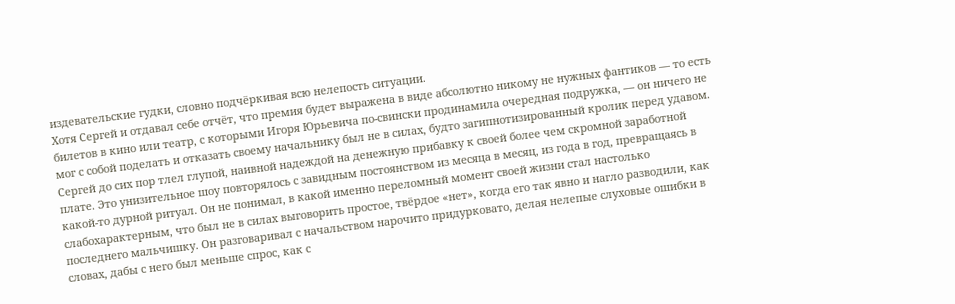издевательские гудки, словно подчёркивая всю нелепость ситуации.
Хотя Сергей и отдавал себе отчёт, что премия будет выражена в виде абсолютно никому не нужных фантиков — то есть билетов в кино или театр, с которыми Игоря Юрьевича по-свински продинамила очередная подружка, — он ничего не мог с собой поделать и отказать своему начальнику был не в силах, будто загипнотизированный кролик перед удавом. Сергей до сих пор тлел глупой, наивной надеждой на денежную прибавку к своей более чем скромной заработной плате. Это унизительное шоу повторялось с завидным постоянством из месяца в месяц, из года в год, превращаясь в какой-то дурной ритуал. Он не понимал, в какой именно переломный момент своей жизни стал настолько слабохарактерным, что был не в силах выговорить простое, твёрдое «нет», когда его так явно и нагло разводили, как последнего мальчишку. Он разговаривал с начальством нарочито придурковато, делая нелепые слуховые ошибки в словах, дабы с него был меньше спрос, как с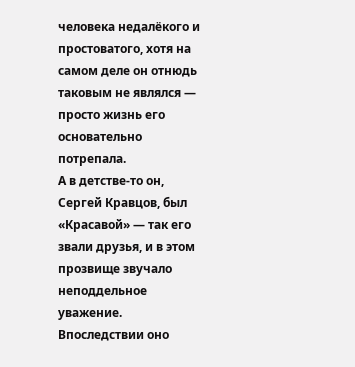человека недалёкого и простоватого, хотя на самом деле он отнюдь таковым не являлся — просто жизнь его основательно потрепала.
А в детстве-то он, Сергей Кравцов, был «Красавой» — так его звали друзья, и в этом прозвище звучало неподдельное уважение. Впоследствии оно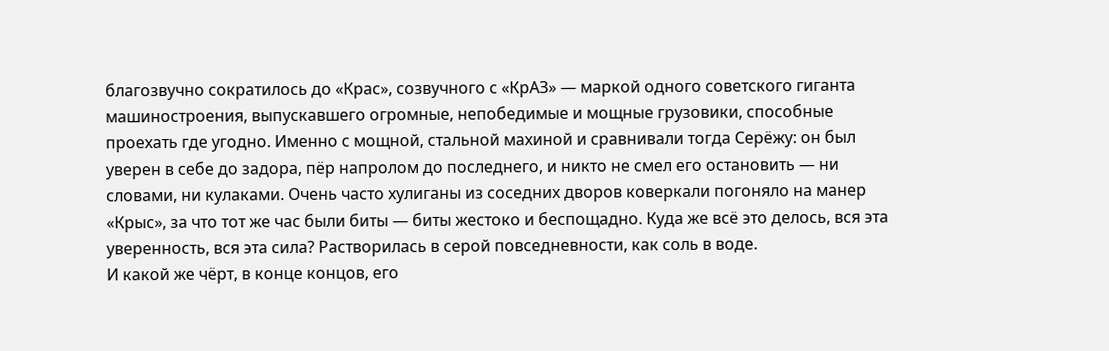благозвучно сократилось до «Крас», созвучного с «КрАЗ» — маркой одного советского гиганта машиностроения, выпускавшего огромные, непобедимые и мощные грузовики, способные проехать где угодно. Именно с мощной, стальной махиной и сравнивали тогда Серёжу: он был уверен в себе до задора, пёр напролом до последнего, и никто не смел его остановить — ни словами, ни кулаками. Очень часто хулиганы из соседних дворов коверкали погоняло на манер «Крыс», за что тот же час были биты — биты жестоко и беспощадно. Куда же всё это делось, вся эта уверенность, вся эта сила? Растворилась в серой повседневности, как соль в воде.
И какой же чёрт, в конце концов, его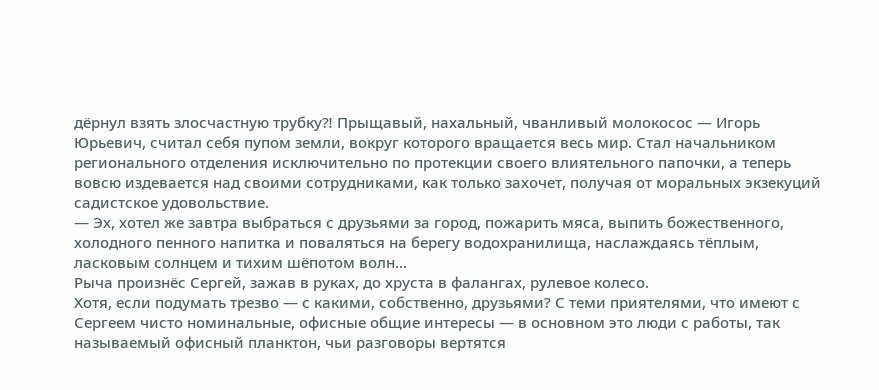дёрнул взять злосчастную трубку⁈ Прыщавый, нахальный, чванливый молокосос — Игорь Юрьевич, считал себя пупом земли, вокруг которого вращается весь мир. Стал начальником регионального отделения исключительно по протекции своего влиятельного папочки, а теперь вовсю издевается над своими сотрудниками, как только захочет, получая от моральных экзекуций садистское удовольствие.
— Эх, хотел же завтра выбраться с друзьями за город, пожарить мяса, выпить божественного, холодного пенного напитка и поваляться на берегу водохранилища, наслаждаясь тёплым, ласковым солнцем и тихим шёпотом волн…
Рыча произнёс Сергей, зажав в руках, до хруста в фалангах, рулевое колесо.
Хотя, если подумать трезво — с какими, собственно, друзьями? С теми приятелями, что имеют с Сергеем чисто номинальные, офисные общие интересы — в основном это люди с работы, так называемый офисный планктон, чьи разговоры вертятся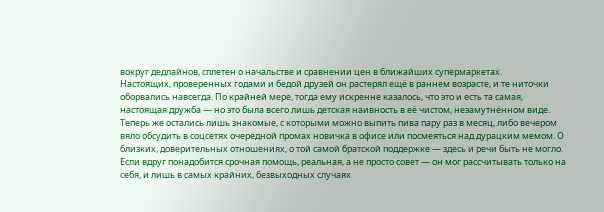вокруг дедлайнов, сплетен о начальстве и сравнении цен в ближайших супермаркетах.
Настоящих, проверенных годами и бедой друзей он растерял ещё в раннем возрасте, и те ниточки оборвались навсегда. По крайней мере, тогда ему искренне казалось, что это и есть та самая, настоящая дружба — но это была всего лишь детская наивность в её чистом, незамутнённом виде. Теперь же остались лишь знакомые, с которыми можно выпить пива пару раз в месяц, либо вечером вяло обсудить в соцсетях очередной промах новичка в офисе или посмеяться над дурацким мемом. О близких, доверительных отношениях, о той самой братской поддержке — здесь и речи быть не могло. Если вдруг понадобится срочная помощь, реальная, а не просто совет — он мог рассчитывать только на себя, и лишь в самых крайних, безвыходных случаях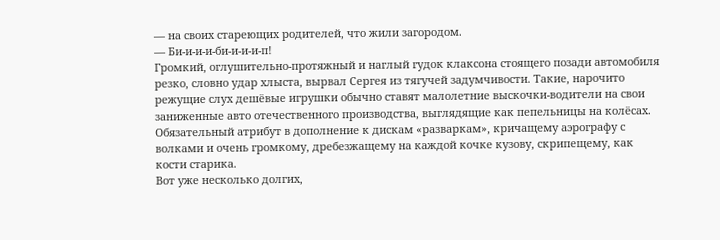— на своих стареющих родителей, что жили загородом.
— Би-и-и-и-би-и-и-и-п!
Громкий, оглушительно-протяжный и наглый гудок клаксона стоящего позади автомобиля резко, словно удар хлыста, вырвал Сергея из тягучей задумчивости. Такие, нарочито режущие слух дешёвые игрушки обычно ставят малолетние выскочки-водители на свои заниженные авто отечественного производства, выглядящие как пепельницы на колёсах. Обязательный атрибут в дополнение к дискам «разваркам», кричащему аэрографу с волками и очень громкому, дребезжащему на каждой кочке кузову, скрипещему, как кости старика.
Вот уже несколько долгих,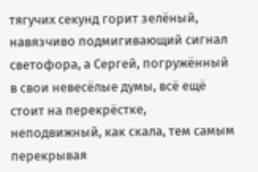тягучих секунд горит зелёный, навязчиво подмигивающий сигнал светофора, а Сергей, погружённый в свои невесёлые думы, всё ещё стоит на перекрёстке, неподвижный, как скала, тем самым перекрывая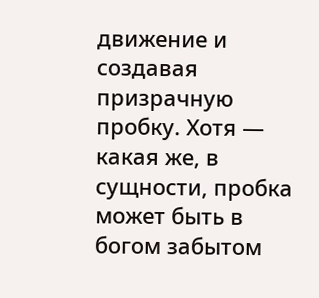движение и создавая призрачную пробку. Хотя — какая же, в сущности, пробка может быть в богом забытом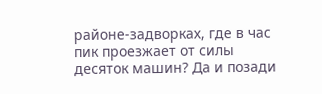районе-задворках, где в час пик проезжает от силы десяток машин? Да и позади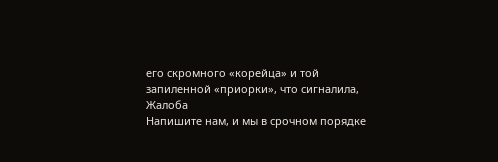его скромного «корейца» и той запиленной «приорки», что сигналила,
Жалоба
Напишите нам, и мы в срочном порядке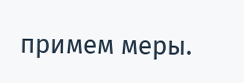примем меры.